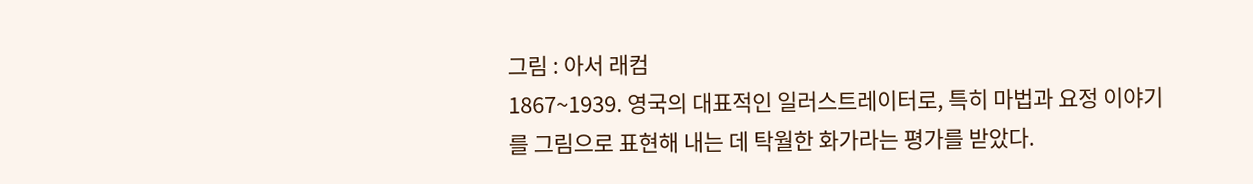그림 : 아서 래컴
1867~1939. 영국의 대표적인 일러스트레이터로, 특히 마법과 요정 이야기를 그림으로 표현해 내는 데 탁월한 화가라는 평가를 받았다.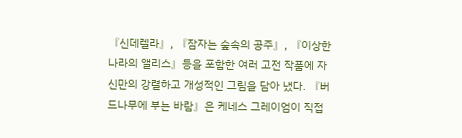『신데렐라』, 『잠자는 숲속의 공주』, 『이상한 나라의 앨리스』등을 포함한 여러 고전 작품에 자신만의 강렬하고 개성적인 그림을 담아 냈다. 『버드나무에 부는 바람』은 케네스 그레이엄이 직접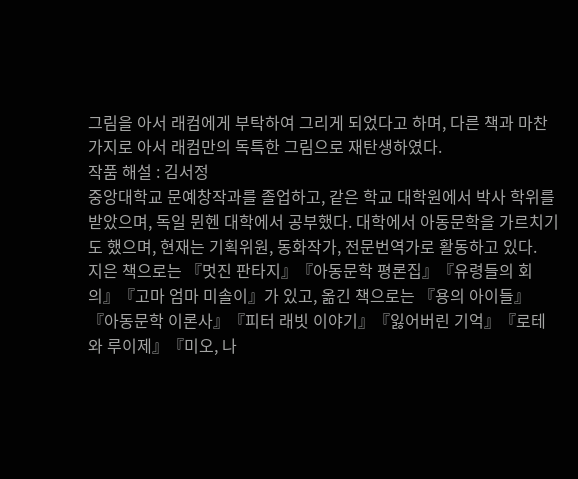그림을 아서 래컴에게 부탁하여 그리게 되었다고 하며, 다른 책과 마찬가지로 아서 래컴만의 독특한 그림으로 재탄생하였다.
작품 해설 : 김서정
중앙대학교 문예창작과를 졸업하고, 같은 학교 대학원에서 박사 학위를 받았으며, 독일 뮌헨 대학에서 공부했다. 대학에서 아동문학을 가르치기도 했으며, 현재는 기획위원, 동화작가, 전문번역가로 활동하고 있다.
지은 책으로는 『멋진 판타지』『아동문학 평론집』『유령들의 회의』『고마 엄마 미솔이』가 있고, 옮긴 책으로는 『용의 아이들』『아동문학 이론사』『피터 래빗 이야기』『잃어버린 기억』『로테와 루이제』『미오, 나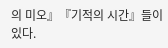의 미오』『기적의 시간』들이 있다.